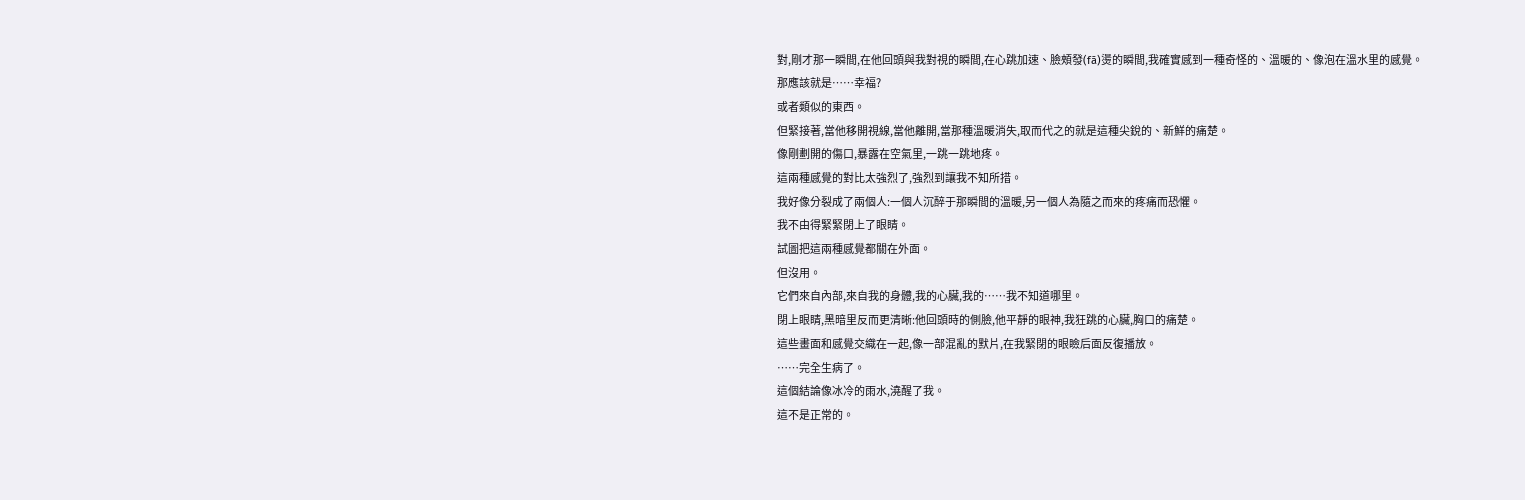對,剛才那一瞬間,在他回頭與我對視的瞬間,在心跳加速、臉頰發(fā)燙的瞬間,我確實感到一種奇怪的、溫暖的、像泡在溫水里的感覺。
那應該就是……幸福?
或者類似的東西。
但緊接著,當他移開視線,當他離開,當那種溫暖消失,取而代之的就是這種尖銳的、新鮮的痛楚。
像剛劃開的傷口,暴露在空氣里,一跳一跳地疼。
這兩種感覺的對比太強烈了,強烈到讓我不知所措。
我好像分裂成了兩個人:一個人沉醉于那瞬間的溫暖,另一個人為隨之而來的疼痛而恐懼。
我不由得緊緊閉上了眼睛。
試圖把這兩種感覺都關在外面。
但沒用。
它們來自內部,來自我的身體,我的心臟,我的……我不知道哪里。
閉上眼睛,黑暗里反而更清晰:他回頭時的側臉,他平靜的眼神,我狂跳的心臟,胸口的痛楚。
這些畫面和感覺交織在一起,像一部混亂的默片,在我緊閉的眼瞼后面反復播放。
……完全生病了。
這個結論像冰冷的雨水,澆醒了我。
這不是正常的。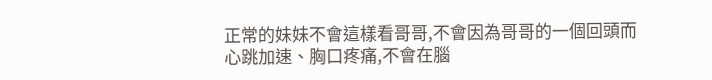正常的妹妹不會這樣看哥哥,不會因為哥哥的一個回頭而心跳加速、胸口疼痛,不會在腦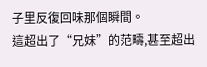子里反復回味那個瞬間。
這超出了“兄妹”的范疇,甚至超出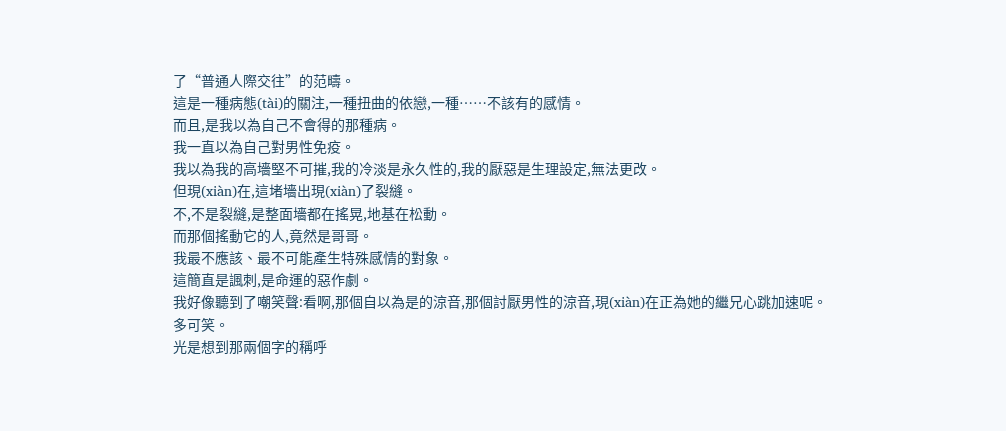了“普通人際交往”的范疇。
這是一種病態(tài)的關注,一種扭曲的依戀,一種……不該有的感情。
而且,是我以為自己不會得的那種病。
我一直以為自己對男性免疫。
我以為我的高墻堅不可摧,我的冷淡是永久性的,我的厭惡是生理設定,無法更改。
但現(xiàn)在,這堵墻出現(xiàn)了裂縫。
不,不是裂縫,是整面墻都在搖晃,地基在松動。
而那個搖動它的人,竟然是哥哥。
我最不應該、最不可能產生特殊感情的對象。
這簡直是諷刺,是命運的惡作劇。
我好像聽到了嘲笑聲:看啊,那個自以為是的涼音,那個討厭男性的涼音,現(xiàn)在正為她的繼兄心跳加速呢。
多可笑。
光是想到那兩個字的稱呼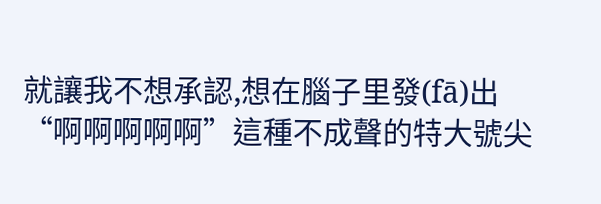就讓我不想承認,想在腦子里發(fā)出“啊啊啊啊啊”這種不成聲的特大號尖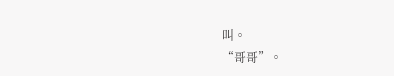叫。
“哥哥”。